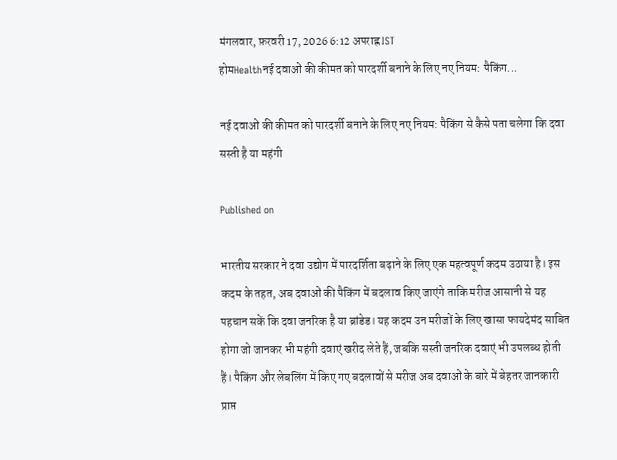मंगलवार, फ़रवरी 17, 2026 6:12 अपराह्न IST
होमHealthनई दवाओं की कीमत को पारदर्शी बनाने के लिए नए नियम: पैकिंग...

नई दवाओं की कीमत को पारदर्शी बनाने के लिए नए नियम: पैकिंग से कैसे पता चलेगा कि दवा सस्ती है या महंगी

Published on

भारतीय सरकार ने दवा उद्योग में पारदर्शिता बढ़ाने के लिए एक महत्वपूर्ण कदम उठाया है। इस कदम के तहत, अब दवाओं की पैकिंग में बदलाव किए जाएंगे ताकि मरीज आसानी से यह पहचान सकें कि दवा जनरिक है या ब्रांडेड। यह कदम उन मरीजों के लिए खासा फायदेमंद साबित होगा जो जानकर भी महंगी दवाएं खरीद लेते हैं, जबकि सस्ती जनरिक दवाएं भी उपलब्ध होती हैं। पैकिंग और लेबलिंग में किए गए बदलावों से मरीज अब दवाओं के बारे में बेहतर जानकारी प्राप्त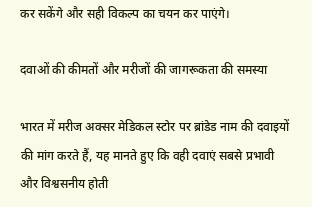कर सकेंगे और सही विकल्प का चयन कर पाएंगे।

दवाओं की कीमतों और मरीजों की जागरूकता की समस्या

भारत में मरीज अक्सर मेडिकल स्टोर पर ब्रांडेड नाम की दवाइयों की मांग करते हैं, यह मानते हुए कि वही दवाएं सबसे प्रभावी और विश्वसनीय होती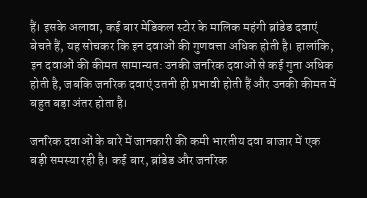हैं। इसके अलावा, कई बार मेडिकल स्टोर के मालिक महंगी ब्रांडेड दवाएं बेचते हैं, यह सोचकर कि इन दवाओं की गुणवत्ता अधिक होती है। हालांकि, इन दवाओं की कीमत सामान्यत: उनकी जनरिक दवाओं से कई गुना अधिक होती है, जबकि जनरिक दवाएं उतनी ही प्रभावी होती हैं और उनकी कीमत में बहुत बड़ा अंतर होता है।

जनरिक दवाओं के बारे में जानकारी की कमी भारतीय दवा बाजार में एक बड़ी समस्या रही है। कई बार, ब्रांडेड और जनरिक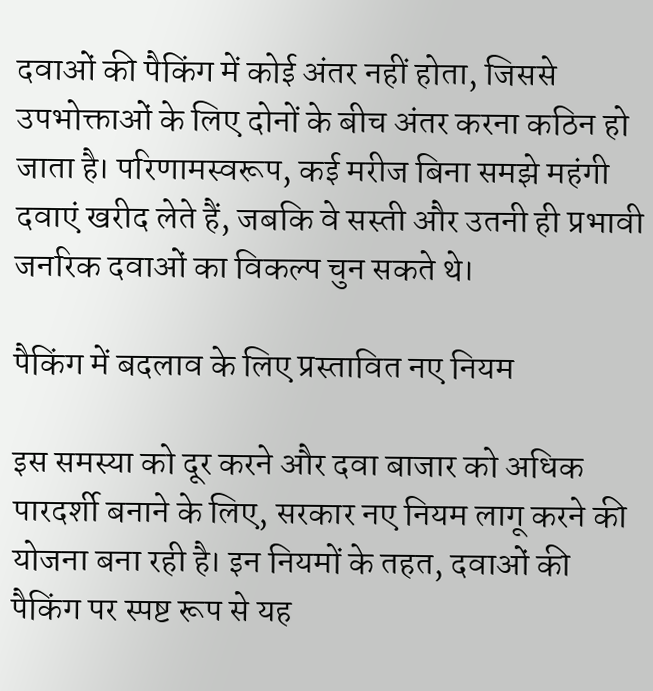दवाओं की पैकिंग में कोई अंतर नहीं होता, जिससे उपभोक्ताओं के लिए दोनों के बीच अंतर करना कठिन हो जाता है। परिणामस्वरूप, कई मरीज बिना समझे महंगी दवाएं खरीद लेते हैं, जबकि वे सस्ती और उतनी ही प्रभावी जनरिक दवाओं का विकल्प चुन सकते थे।

पैकिंग में बदलाव के लिए प्रस्तावित नए नियम

इस समस्या को दूर करने और दवा बाजार को अधिक पारदर्शी बनाने के लिए, सरकार नए नियम लागू करने की योजना बना रही है। इन नियमों के तहत, दवाओं की पैकिंग पर स्पष्ट रूप से यह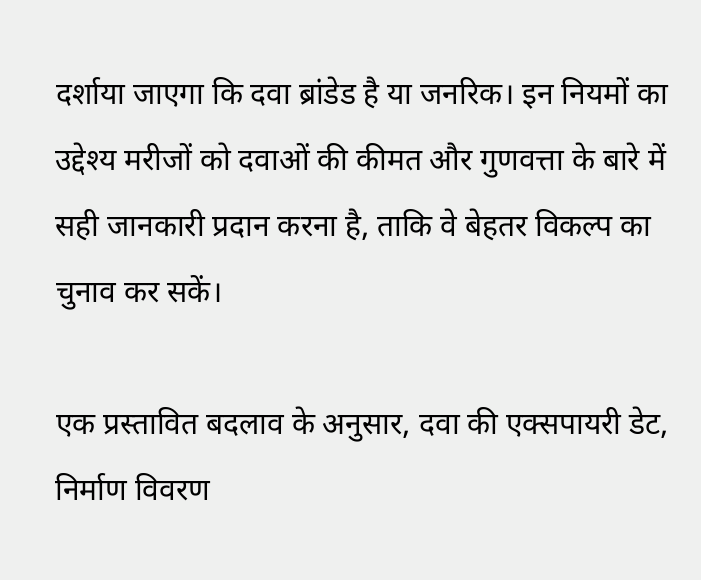दर्शाया जाएगा कि दवा ब्रांडेड है या जनरिक। इन नियमों का उद्देश्य मरीजों को दवाओं की कीमत और गुणवत्ता के बारे में सही जानकारी प्रदान करना है, ताकि वे बेहतर विकल्प का चुनाव कर सकें।

एक प्रस्तावित बदलाव के अनुसार, दवा की एक्सपायरी डेट, निर्माण विवरण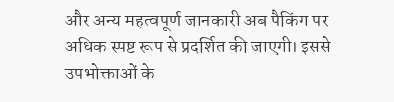और अन्य महत्वपूर्ण जानकारी अब पैकिंग पर अधिक स्पष्ट रूप से प्रदर्शित की जाएगी। इससे उपभोक्ताओं के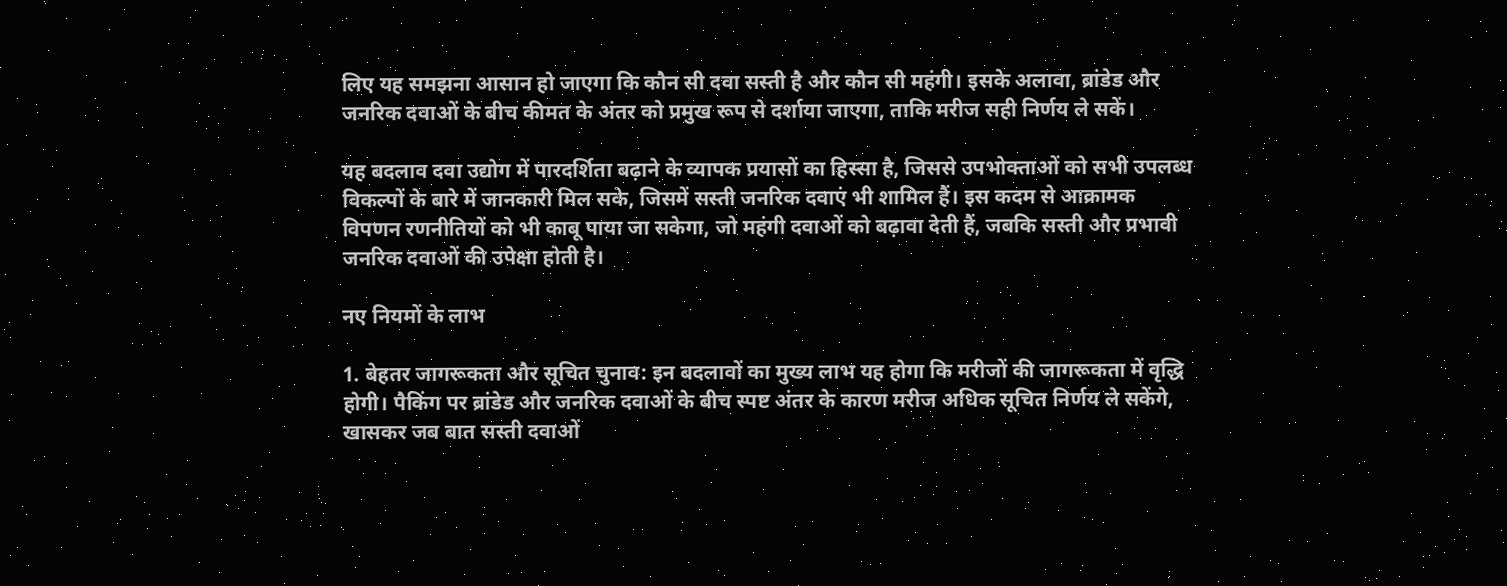लिए यह समझना आसान हो जाएगा कि कौन सी दवा सस्ती है और कौन सी महंगी। इसके अलावा, ब्रांडेड और जनरिक दवाओं के बीच कीमत के अंतर को प्रमुख रूप से दर्शाया जाएगा, ताकि मरीज सही निर्णय ले सकें।

यह बदलाव दवा उद्योग में पारदर्शिता बढ़ाने के व्यापक प्रयासों का हिस्सा है, जिससे उपभोक्ताओं को सभी उपलब्ध विकल्पों के बारे में जानकारी मिल सके, जिसमें सस्ती जनरिक दवाएं भी शामिल हैं। इस कदम से आक्रामक विपणन रणनीतियों को भी काबू पाया जा सकेगा, जो महंगी दवाओं को बढ़ावा देती हैं, जबकि सस्ती और प्रभावी जनरिक दवाओं की उपेक्षा होती है।

नए नियमों के लाभ

1. बेहतर जागरूकता और सूचित चुनाव: इन बदलावों का मुख्य लाभ यह होगा कि मरीजों की जागरूकता में वृद्धि होगी। पैकिंग पर ब्रांडेड और जनरिक दवाओं के बीच स्पष्ट अंतर के कारण मरीज अधिक सूचित निर्णय ले सकेंगे, खासकर जब बात सस्ती दवाओं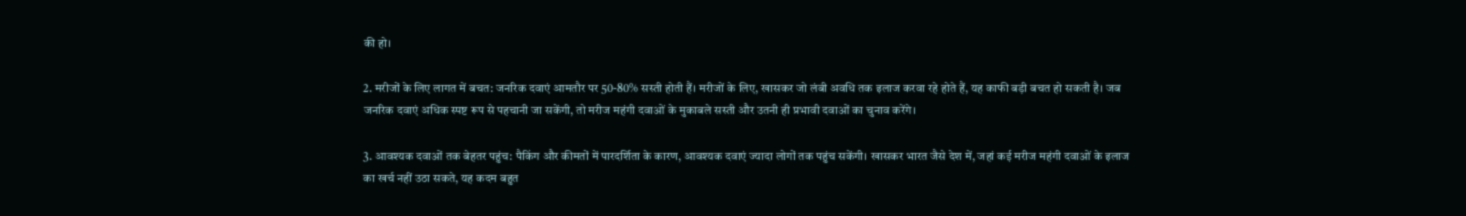की हो।

2. मरीजों के लिए लागत में बचत: जनरिक दवाएं आमतौर पर 50-80% सस्ती होती हैं। मरीजों के लिए, खासकर जो लंबी अवधि तक इलाज करवा रहे होते हैं, यह काफी बड़ी बचत हो सकती है। जब जनरिक दवाएं अधिक स्पष्ट रूप से पहचानी जा सकेंगी, तो मरीज महंगी दवाओं के मुकाबले सस्ती और उतनी ही प्रभावी दवाओं का चुनाव करेंगे।

3. आवश्यक दवाओं तक बेहतर पहुंच: पैकिंग और कीमतों में पारदर्शिता के कारण, आवश्यक दवाएं ज्यादा लोगों तक पहुंच सकेंगी। खासकर भारत जैसे देश में, जहां कई मरीज महंगी दवाओं के इलाज का खर्च नहीं उठा सकते, यह कदम बहुत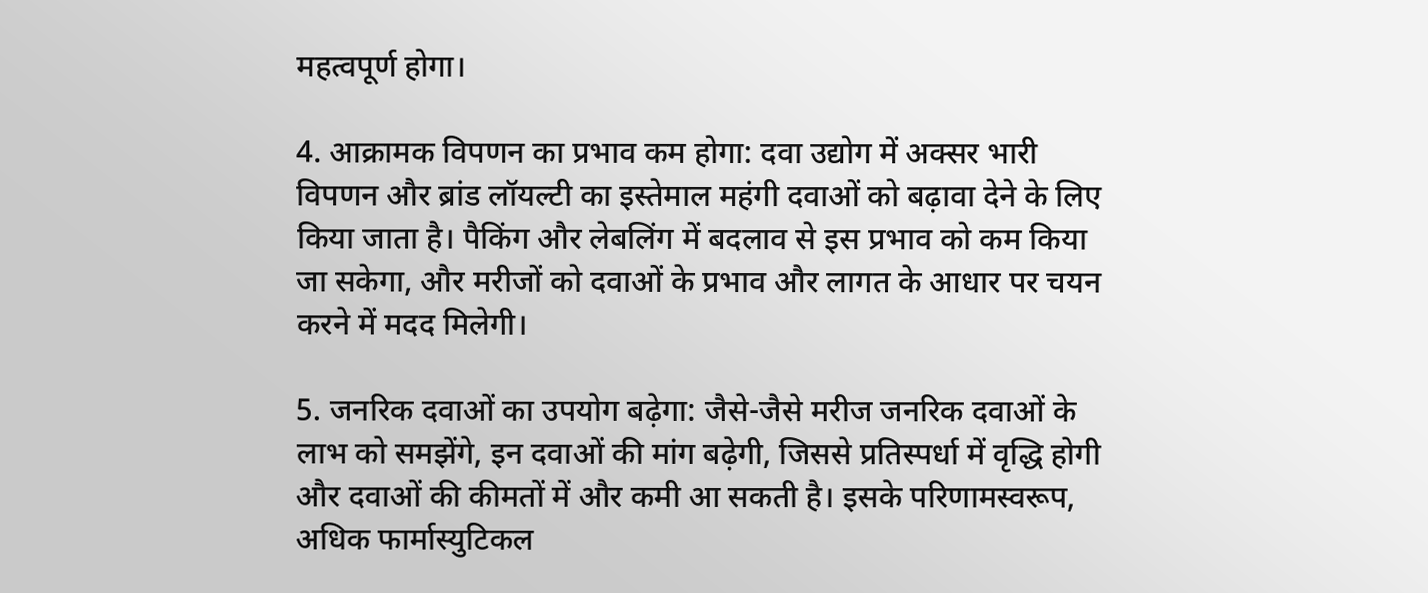महत्वपूर्ण होगा।

4. आक्रामक विपणन का प्रभाव कम होगा: दवा उद्योग में अक्सर भारी विपणन और ब्रांड लॉयल्टी का इस्तेमाल महंगी दवाओं को बढ़ावा देने के लिए किया जाता है। पैकिंग और लेबलिंग में बदलाव से इस प्रभाव को कम किया जा सकेगा, और मरीजों को दवाओं के प्रभाव और लागत के आधार पर चयन करने में मदद मिलेगी।

5. जनरिक दवाओं का उपयोग बढ़ेगा: जैसे-जैसे मरीज जनरिक दवाओं के लाभ को समझेंगे, इन दवाओं की मांग बढ़ेगी, जिससे प्रतिस्पर्धा में वृद्धि होगी और दवाओं की कीमतों में और कमी आ सकती है। इसके परिणामस्वरूप, अधिक फार्मास्युटिकल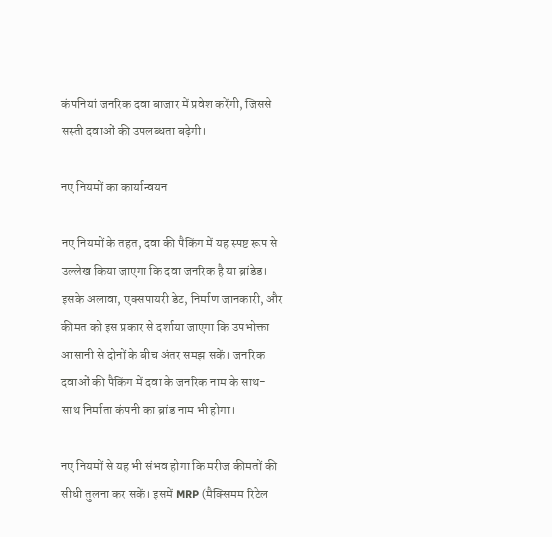कंपनियां जनरिक दवा बाजार में प्रवेश करेंगी, जिससे सस्ती दवाओं की उपलब्धता बढ़ेगी।

नए नियमों का कार्यान्वयन

नए नियमों के तहत, दवा की पैकिंग में यह स्पष्ट रूप से उल्लेख किया जाएगा कि दवा जनरिक है या ब्रांडेड। इसके अलावा, एक्सपायरी डेट, निर्माण जानकारी, और कीमत को इस प्रकार से दर्शाया जाएगा कि उपभोक्ता आसानी से दोनों के बीच अंतर समझ सकें। जनरिक दवाओं की पैकिंग में दवा के जनरिक नाम के साथ-साथ निर्माता कंपनी का ब्रांड नाम भी होगा।

नए नियमों से यह भी संभव होगा कि मरीज कीमतों की सीधी तुलना कर सकें। इसमें MRP (मैक्सिमम रिटेल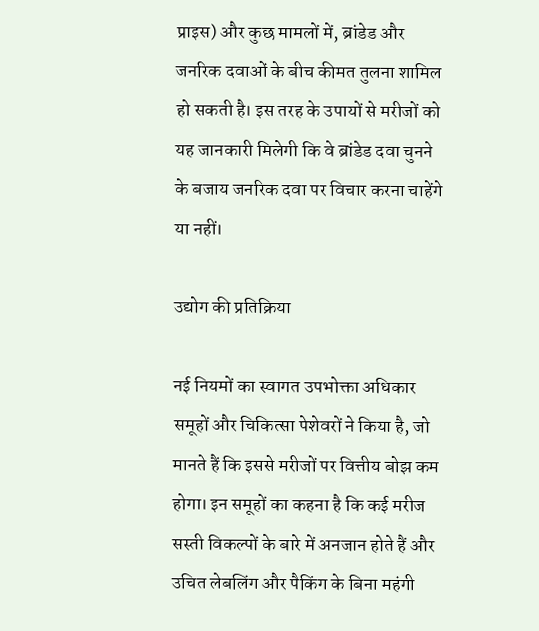प्राइस) और कुछ मामलों में, ब्रांडेड और जनरिक दवाओं के बीच कीमत तुलना शामिल हो सकती है। इस तरह के उपायों से मरीजों को यह जानकारी मिलेगी कि वे ब्रांडेड दवा चुनने के बजाय जनरिक दवा पर विचार करना चाहेंगे या नहीं।

उद्योग की प्रतिक्रिया

नई नियमों का स्वागत उपभोक्ता अधिकार समूहों और चिकित्सा पेशेवरों ने किया है, जो मानते हैं कि इससे मरीजों पर वित्तीय बोझ कम होगा। इन समूहों का कहना है कि कई मरीज सस्ती विकल्पों के बारे में अनजान होते हैं और उचित लेबलिंग और पैकिंग के बिना महंगी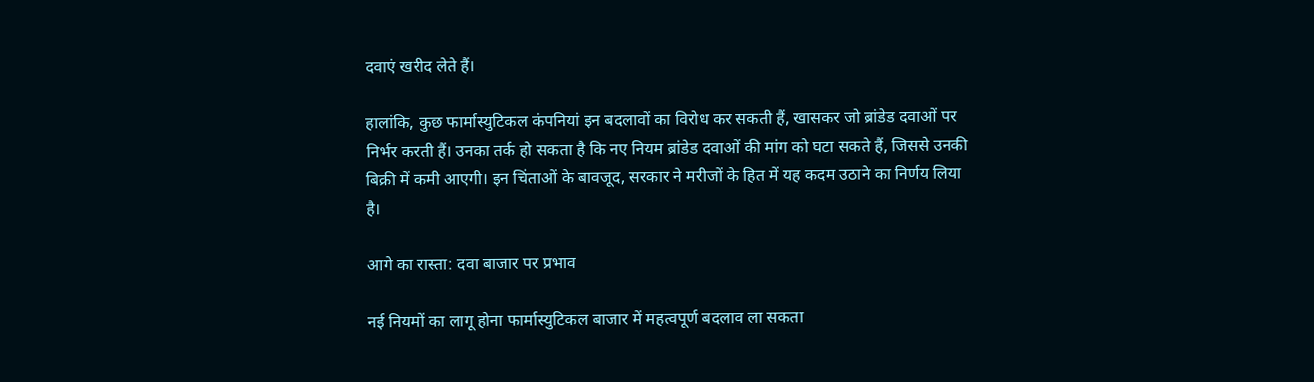दवाएं खरीद लेते हैं।

हालांकि, कुछ फार्मास्युटिकल कंपनियां इन बदलावों का विरोध कर सकती हैं, खासकर जो ब्रांडेड दवाओं पर निर्भर करती हैं। उनका तर्क हो सकता है कि नए नियम ब्रांडेड दवाओं की मांग को घटा सकते हैं, जिससे उनकी बिक्री में कमी आएगी। इन चिंताओं के बावजूद, सरकार ने मरीजों के हित में यह कदम उठाने का निर्णय लिया है।

आगे का रास्ता: दवा बाजार पर प्रभाव

नई नियमों का लागू होना फार्मास्युटिकल बाजार में महत्वपूर्ण बदलाव ला सकता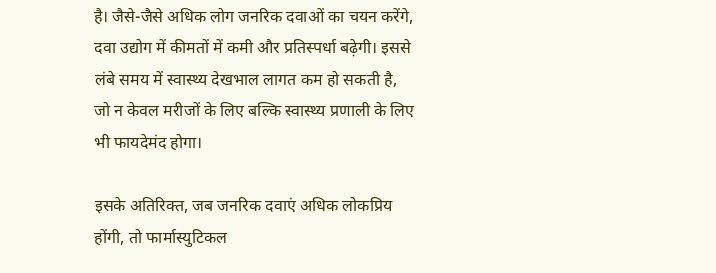है। जैसे-जैसे अधिक लोग जनरिक दवाओं का चयन करेंगे, दवा उद्योग में कीमतों में कमी और प्रतिस्पर्धा बढ़ेगी। इससे लंबे समय में स्वास्थ्य देखभाल लागत कम हो सकती है, जो न केवल मरीजों के लिए बल्कि स्वास्थ्य प्रणाली के लिए भी फायदेमंद होगा।

इसके अतिरिक्त, जब जनरिक दवाएं अधिक लोकप्रिय होंगी, तो फार्मास्युटिकल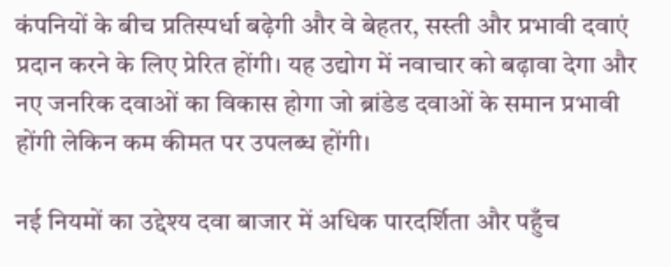कंपनियों के बीच प्रतिस्पर्धा बढ़ेगी और वे बेहतर, सस्ती और प्रभावी दवाएं प्रदान करने के लिए प्रेरित होंगी। यह उद्योग में नवाचार को बढ़ावा देगा और नए जनरिक दवाओं का विकास होगा जो ब्रांडेड दवाओं के समान प्रभावी होंगी लेकिन कम कीमत पर उपलब्ध होंगी।

नई नियमों का उद्देश्य दवा बाजार में अधिक पारदर्शिता और पहुँच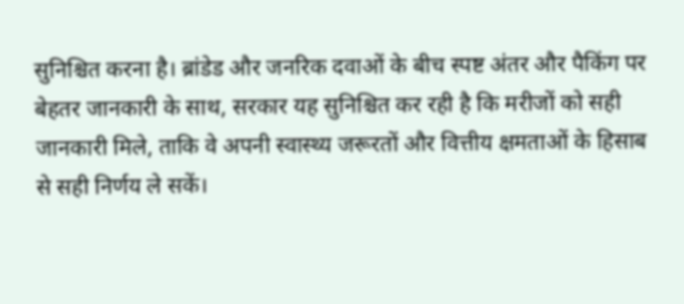सुनिश्चित करना है। ब्रांडेड और जनरिक दवाओं के बीच स्पष्ट अंतर और पैकिंग पर बेहतर जानकारी के साथ, सरकार यह सुनिश्चित कर रही है कि मरीजों को सही जानकारी मिले, ताकि वे अपनी स्वास्थ्य जरूरतों और वित्तीय क्षमताओं के हिसाब से सही निर्णय ले सकें।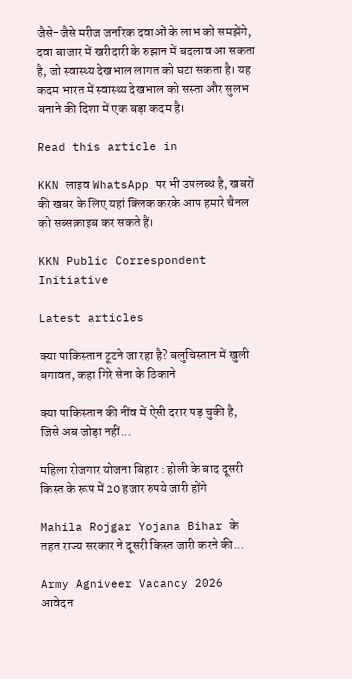जैसे-जैसे मरीज जनरिक दवाओं के लाभ को समझेंगे, दवा बाजार में खरीदारी के रुझान में बदलाव आ सकता है, जो स्वास्थ्य देखभाल लागत को घटा सकता है। यह कदम भारत में स्वास्थ्य देखभाल को सस्ता और सुलभ बनाने की दिशा में एक बड़ा कदम है।

Read this article in

KKN लाइव WhatsApp पर भी उपलब्ध है, खबरों की खबर के लिए यहां क्लिक करके आप हमारे चैनल को सब्सक्राइब कर सकते हैं।

KKN Public Correspondent Initiative

Latest articles

क्या पाकिस्तान टूटने जा रहा है? बलुचिस्तान में खुली बगावत, कहा गिरे सेना के ठिकाने

क्या पाकिस्तान की नींव में ऐसी दरार पड़ चुकी है, जिसे अब जोड़ा नहीं...

महिला रोजगार योजना बिहार : होली के बाद दूसरी किस्त के रूप में 20 हजार रुपये जारी होंगे

Mahila Rojgar Yojana Bihar के तहत राज्य सरकार ने दूसरी किस्त जारी करने की...

Army Agniveer Vacancy 2026 आवेदन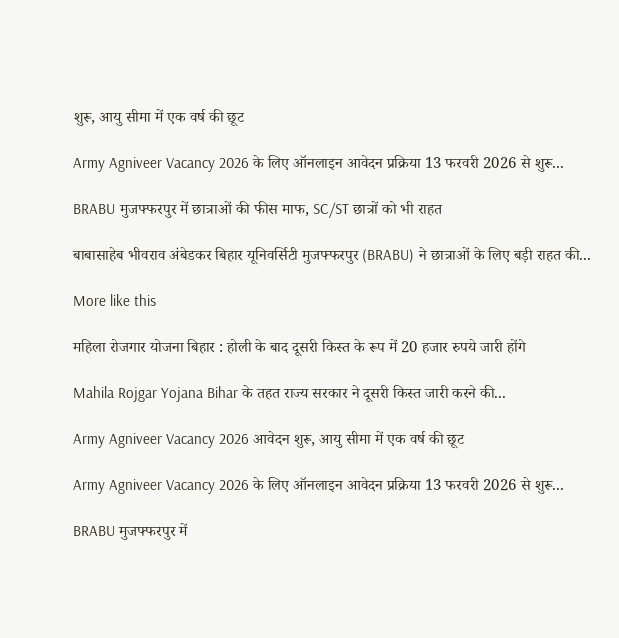शुरू, आयु सीमा में एक वर्ष की छूट

Army Agniveer Vacancy 2026 के लिए ऑनलाइन आवेदन प्रक्रिया 13 फरवरी 2026 से शुरू...

BRABU मुजफ्फरपुर में छात्राओं की फीस माफ, SC/ST छात्रों को भी राहत

बाबासाहेब भीवराव अंबेडकर बिहार यूनिवर्सिटी मुजफ्फरपुर (BRABU) ने छात्राओं के लिए बड़ी राहत की...

More like this

महिला रोजगार योजना बिहार : होली के बाद दूसरी किस्त के रूप में 20 हजार रुपये जारी होंगे

Mahila Rojgar Yojana Bihar के तहत राज्य सरकार ने दूसरी किस्त जारी करने की...

Army Agniveer Vacancy 2026 आवेदन शुरू, आयु सीमा में एक वर्ष की छूट

Army Agniveer Vacancy 2026 के लिए ऑनलाइन आवेदन प्रक्रिया 13 फरवरी 2026 से शुरू...

BRABU मुजफ्फरपुर में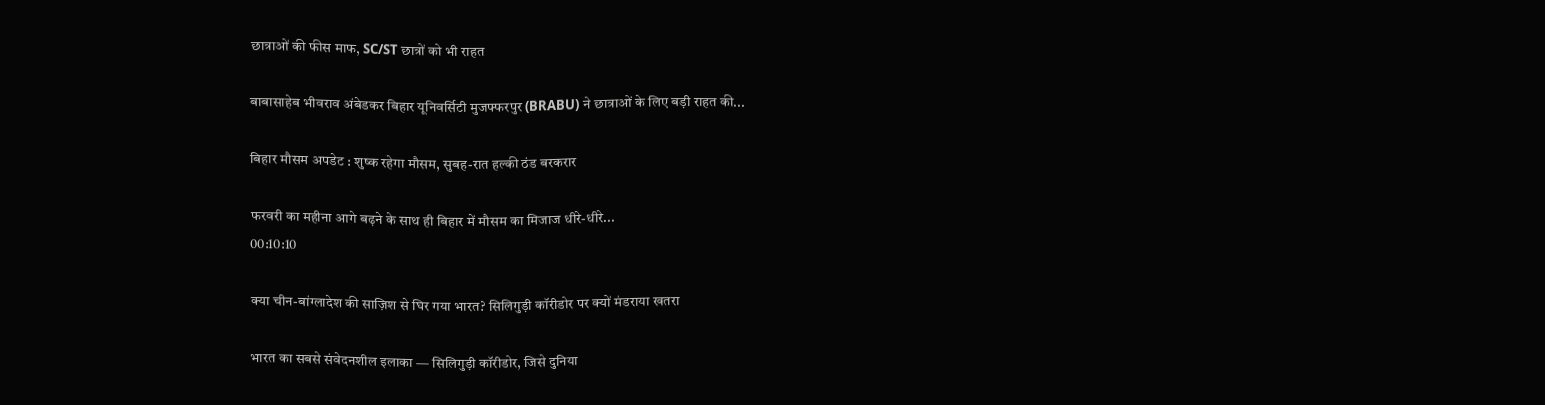छात्राओं की फीस माफ, SC/ST छात्रों को भी राहत

बाबासाहेब भीवराव अंबेडकर बिहार यूनिवर्सिटी मुजफ्फरपुर (BRABU) ने छात्राओं के लिए बड़ी राहत की...

बिहार मौसम अपडेट : शुष्क रहेगा मौसम, सुबह-रात हल्की ठंड बरकरार

फरवरी का महीना आगे बढ़ने के साथ ही बिहार में मौसम का मिजाज धीरे-धीरे...
00:10:10

क्या चीन-बांग्लादेश की साज़िश से घिर गया भारत? सिलिगुड़ी कॉरीडोर पर क्यों मंडराया खतरा

भारत का सबसे संवेदनशील इलाका — सिलिगुड़ी कॉरीडोर, जिसे दुनिया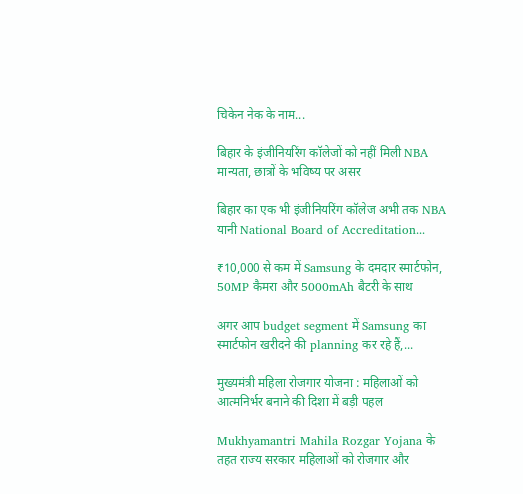चिकेन नेक के नाम...

बिहार के इंजीनियरिंग कॉलेजों को नहीं मिली NBA मान्यता, छात्रों के भविष्य पर असर

बिहार का एक भी इंजीनियरिंग कॉलेज अभी तक NBA यानी National Board of Accreditation...

₹10,000 से कम में Samsung के दमदार स्मार्टफोन, 50MP कैमरा और 5000mAh बैटरी के साथ

अगर आप budget segment में Samsung का स्मार्टफोन खरीदने की planning कर रहे हैं,...

मुख्यमंत्री महिला रोजगार योजना : महिलाओं को आत्मनिर्भर बनाने की दिशा में बड़ी पहल

Mukhyamantri Mahila Rozgar Yojana के तहत राज्य सरकार महिलाओं को रोजगार और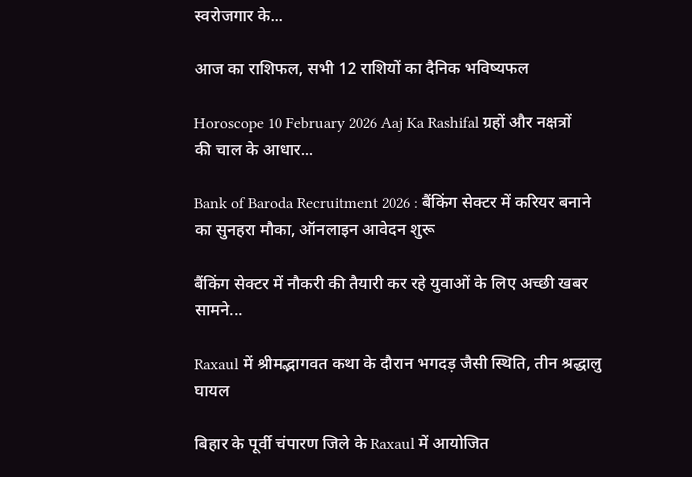स्वरोजगार के...

आज का राशिफल, सभी 12 राशियों का दैनिक भविष्यफल

Horoscope 10 February 2026 Aaj Ka Rashifal ग्रहों और नक्षत्रों की चाल के आधार...

Bank of Baroda Recruitment 2026 : बैंकिंग सेक्टर में करियर बनाने का सुनहरा मौका, ऑनलाइन आवेदन शुरू

बैंकिंग सेक्टर में नौकरी की तैयारी कर रहे युवाओं के लिए अच्छी खबर सामने...

Raxaul में श्रीमद्भागवत कथा के दौरान भगदड़ जैसी स्थिति, तीन श्रद्धालु घायल

बिहार के पूर्वी चंपारण जिले के Raxaul में आयोजित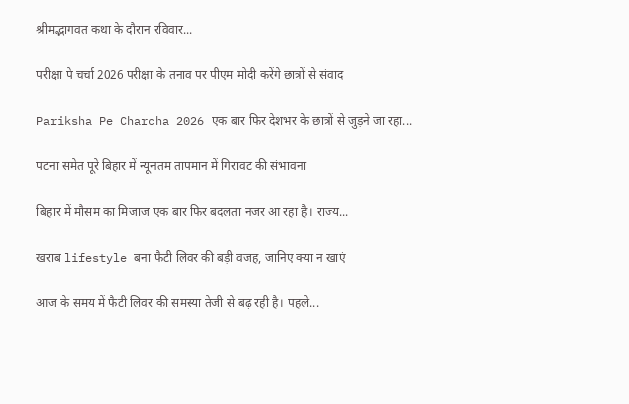श्रीमद्भागवत कथा के दौरान रविवार...

परीक्षा पे चर्चा 2026 परीक्षा के तनाव पर पीएम मोदी करेंगे छात्रों से संवाद

Pariksha Pe Charcha 2026 एक बार फिर देशभर के छात्रों से जुड़ने जा रहा...

पटना समेत पूरे बिहार में न्यूनतम तापमान में गिरावट की संभावना

बिहार में मौसम का मिजाज एक बार फिर बदलता नजर आ रहा है। राज्य...

खराब lifestyle बना फैटी लिवर की बड़ी वजह, जानिए क्या न खाएं

आज के समय में फैटी लिवर की समस्या तेजी से बढ़ रही है। पहले...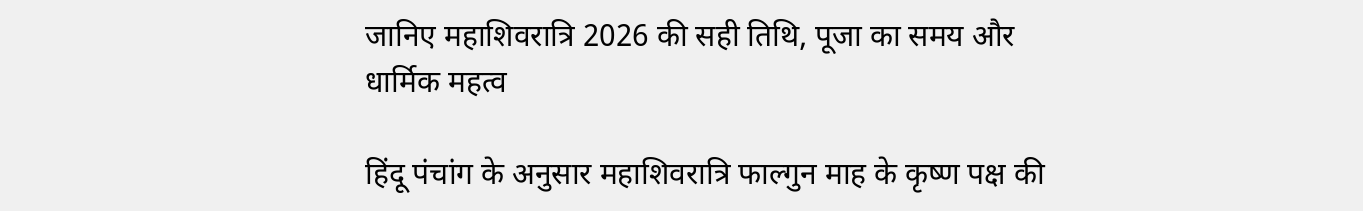जानिए महाशिवरात्रि 2026 की सही तिथि, पूजा का समय और धार्मिक महत्व

हिंदू पंचांग के अनुसार महाशिवरात्रि फाल्गुन माह के कृष्ण पक्ष की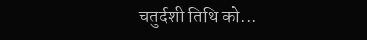चतुर्दशी तिथि को...